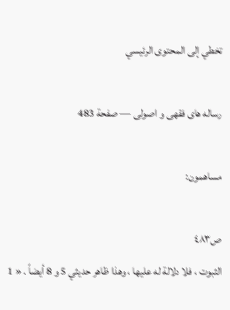تخطي إلى المحتوى الرئيسي

رساله هاى فقهى و اصولى — صفحة 483

مساهمون:

ص٤٨٣
الثبوت ، فلا دلالة له عليها ، وهذا ظاهر حديثي 5 و 8 أيضاً . « 1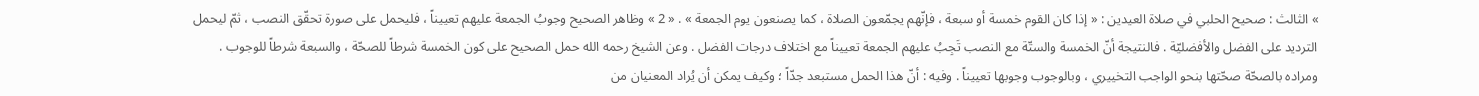» الثالث : صحيح الحلبي في صلاة العيدين : « إذا كان القوم خمسة أو سبعة ، فإنّهم يجمّعون الصلاة ، كما يصنعون يوم الجمعة » . « 2 » وظاهر الصحيح وجوبُ الجمعة عليهم تعييناً ، فليحمل على صورة تحقّق النصب ، ثمّ ليحمل الترديد على الفضل والأفضليّة . فالنتيجة أنّ الخمسة والستّة مع النصب تَجِبُ عليهم الجمعة تعييناً مع اختلاف درجات الفضل . وعن الشيخ رحمه الله حمل الصحيح على كون الخمسة شرطاً للصحّة ، والسبعة شرطاً للوجوب . ومراده بالصحّة صحّتها بنحو الواجب التخييري ، وبالوجوب وجوبها تعييناً . وفيه : أنّ هذا الحمل مستبعد جدّاً ؛ وكيف يمكن أن يُراد المعنيان من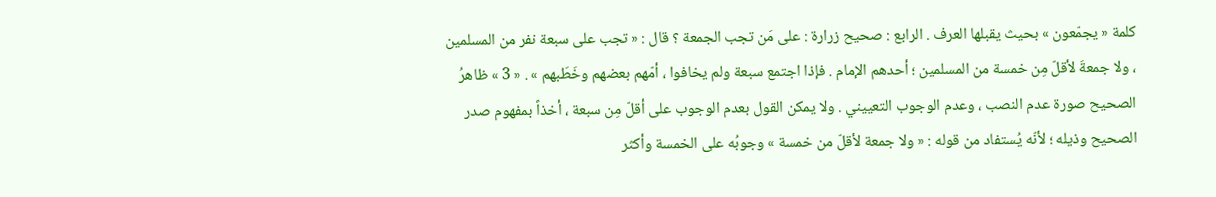كلمة « يجمّعون » بحيث يقبلها العرف . الرابع : صحيح زرارة : على مَن تجب الجمعة ؟ قال : « تجب على سبعة نفر من المسلمين ، ولا جمعةَ لأقلّ مِن خمسة من المسلمين ؛ أحدهم الإمام . فإذا اجتمع سبعة ولم يخافوا ، أمّهم بعضهم وخَطَبهم » . « 3 » ظاهرُ الصحيح صورة عدم النصب ، وعدم الوجوب التعييني . ولا يمكن القول بعدم الوجوب على أقلّ مِن سبعة ، أخذاً بمفهوم صدر الصحيح وذيله ؛ لأنّه يُستفاد من قوله : « ولا جمعة لأقلّ من خمسة » وجوبُه على الخمسة وأكثر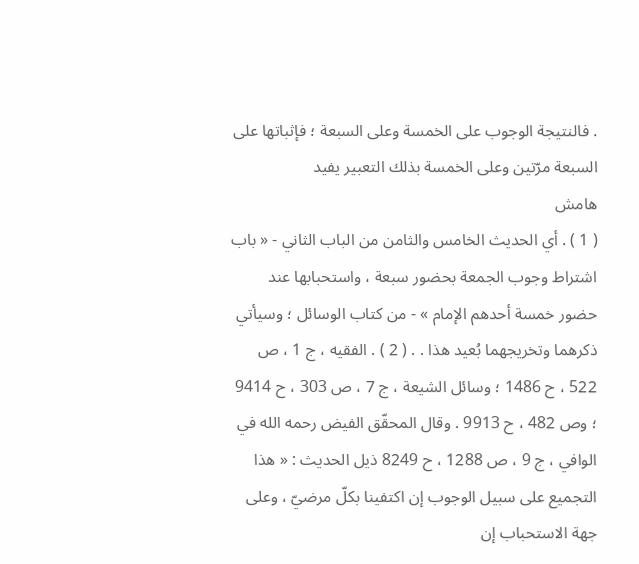. فالنتيجة الوجوب على الخمسة وعلى السبعة ؛ فإثباتها على السبعة مرّتين وعلى الخمسة بذلك التعبير يفيد
هامش
( 1 ) . أي الحديث الخامس والثامن من الباب الثاني - « باب اشتراط وجوب الجمعة بحضور سبعة ، واستحبابها عند حضور خمسة أحدهم الإمام » - من كتاب الوسائل ؛ وسيأتي ذكرهما وتخريجهما بُعيد هذا . . ( 2 ) . الفقيه ، ج 1 ، ص 522 ، ح 1486 ؛ وسائل الشيعة ، ج 7 ، ص 303 ، ح 9414 ؛ وص 482 ، ح 9913 . وقال المحقّق الفيض رحمه الله في الوافي ، ج 9 ، ص 1288 ، ح 8249 ذيل الحديث : « هذا التجميع على سبيل الوجوب إن اكتفينا بكلّ مرضيّ ، وعلى جهة الاستحباب إن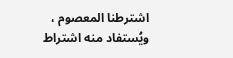اشترطنا المعصوم ، ويُستفاد منه اشتراط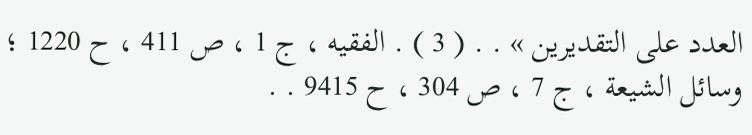العدد على التقديرين » . . ( 3 ) . الفقيه ، ج 1 ، ص 411 ، ح 1220 ؛ وسائل الشيعة ، ج 7 ، ص 304 ، ح 9415 . .